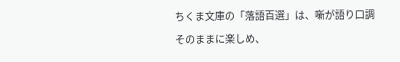ちくま文庫の「落語百選」は、噺が語り口調そのままに楽しめ、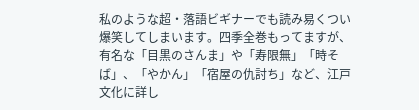私のような超・落語ビギナーでも読み易くつい爆笑してしまいます。四季全巻もってますが、有名な「目黒のさんま」や「寿限無」「時そば」、「やかん」「宿屋の仇討ち」など、江戸文化に詳し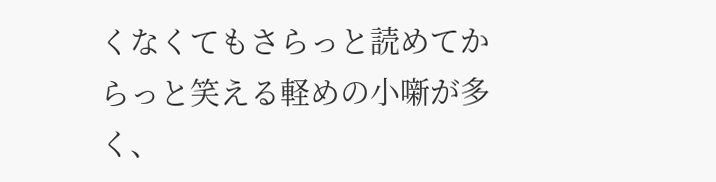くなくてもさらっと読めてからっと笑える軽めの小噺が多く、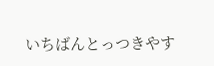いちばんとっつきやす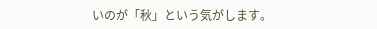いのが「秋」という気がします。